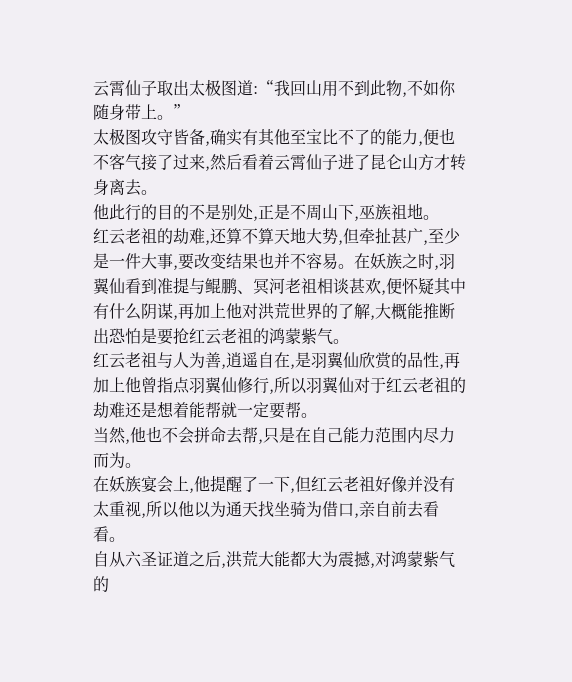云霄仙子取出太极图道:“我回山用不到此物,不如你随身带上。”
太极图攻守皆备,确实有其他至宝比不了的能力,便也不客气接了过来,然后看着云霄仙子进了昆仑山方才转身离去。
他此行的目的不是别处,正是不周山下,巫族祖地。
红云老祖的劫难,还算不算天地大势,但牵扯甚广,至少是一件大事,要改变结果也并不容易。在妖族之时,羽翼仙看到准提与鲲鹏、冥河老祖相谈甚欢,便怀疑其中有什么阴谋,再加上他对洪荒世界的了解,大概能推断出恐怕是要抢红云老祖的鸿蒙紫气。
红云老祖与人为善,逍遥自在,是羽翼仙欣赏的品性,再加上他曾指点羽翼仙修行,所以羽翼仙对于红云老祖的劫难还是想着能帮就一定要帮。
当然,他也不会拼命去帮,只是在自己能力范围内尽力而为。
在妖族宴会上,他提醒了一下,但红云老祖好像并没有太重视,所以他以为通天找坐骑为借口,亲自前去看看。
自从六圣证道之后,洪荒大能都大为震撼,对鸿蒙紫气的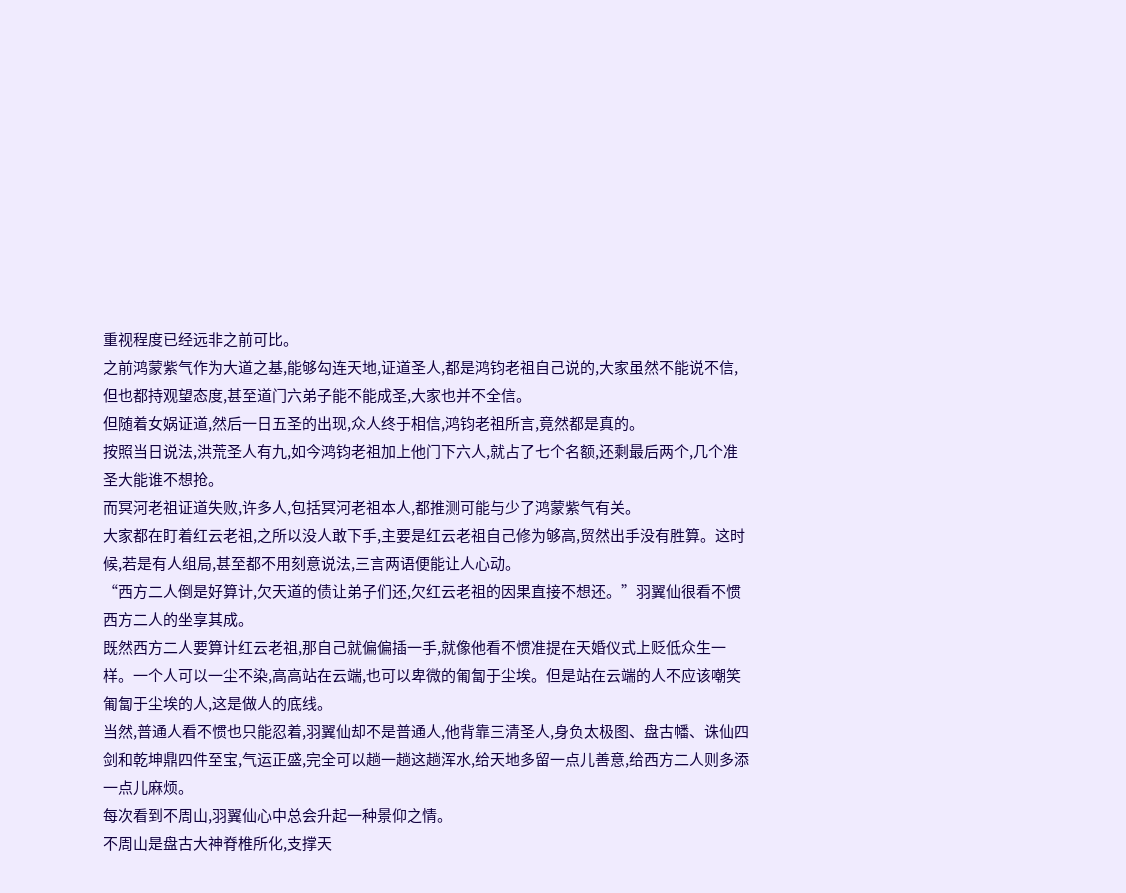重视程度已经远非之前可比。
之前鸿蒙紫气作为大道之基,能够勾连天地,证道圣人,都是鸿钧老祖自己说的,大家虽然不能说不信,但也都持观望态度,甚至道门六弟子能不能成圣,大家也并不全信。
但随着女娲证道,然后一日五圣的出现,众人终于相信,鸿钧老祖所言,竟然都是真的。
按照当日说法,洪荒圣人有九,如今鸿钧老祖加上他门下六人,就占了七个名额,还剩最后两个,几个准圣大能谁不想抢。
而冥河老祖证道失败,许多人,包括冥河老祖本人,都推测可能与少了鸿蒙紫气有关。
大家都在盯着红云老祖,之所以没人敢下手,主要是红云老祖自己修为够高,贸然出手没有胜算。这时候,若是有人组局,甚至都不用刻意说法,三言两语便能让人心动。
“西方二人倒是好算计,欠天道的债让弟子们还,欠红云老祖的因果直接不想还。”羽翼仙很看不惯西方二人的坐享其成。
既然西方二人要算计红云老祖,那自己就偏偏插一手,就像他看不惯准提在天婚仪式上贬低众生一样。一个人可以一尘不染,高高站在云端,也可以卑微的匍匐于尘埃。但是站在云端的人不应该嘲笑匍匐于尘埃的人,这是做人的底线。
当然,普通人看不惯也只能忍着,羽翼仙却不是普通人,他背靠三清圣人,身负太极图、盘古幡、诛仙四剑和乾坤鼎四件至宝,气运正盛,完全可以趟一趟这趟浑水,给天地多留一点儿善意,给西方二人则多添一点儿麻烦。
每次看到不周山,羽翼仙心中总会升起一种景仰之情。
不周山是盘古大神脊椎所化,支撑天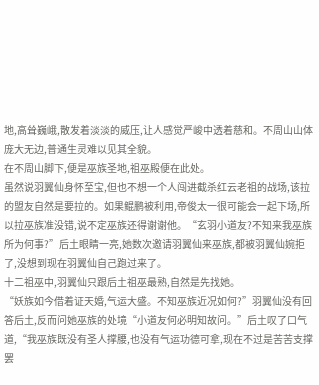地,高耸巍峨,散发着淡淡的威压,让人感觉严峻中透着慈和。不周山山体庞大无边,普通生灵难以见其全貌。
在不周山脚下,便是巫族圣地,祖巫殿便在此处。
虽然说羽翼仙身怀至宝,但也不想一个人闯进截杀红云老祖的战场,该拉的盟友自然是要拉的。如果鲲鹏被利用,帝俊太一很可能会一起下场,所以拉巫族准没错,说不定巫族还得谢谢他。“玄羽小道友?不知来我巫族所为何事?”后土眼睛一亮,她数次邀请羽翼仙来巫族,都被羽翼仙婉拒了,没想到现在羽翼仙自己跑过来了。
十二祖巫中,羽翼仙只跟后土祖巫最熟,自然是先找她。
“妖族如今借着证天婚,气运大盛。不知巫族近况如何?”羽翼仙没有回答后土,反而问她巫族的处境“小道友何必明知故问。”后土叹了口气道,“我巫族既没有圣人撑腰,也没有气运功德可拿,现在不过是苦苦支撑罢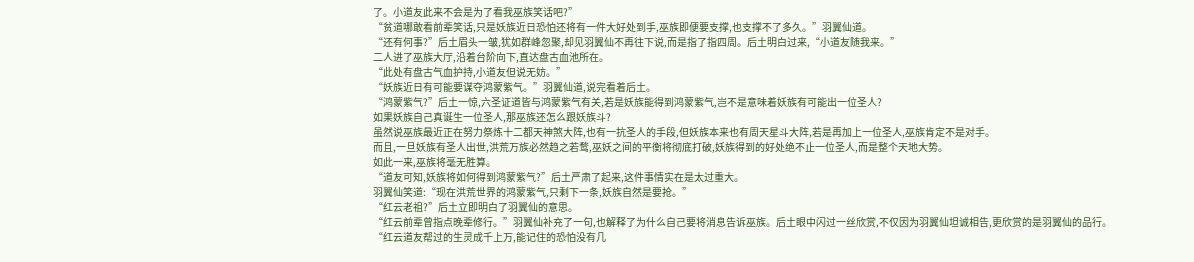了。小道友此来不会是为了看我巫族笑话吧?”
“贫道哪敢看前辈笑话,只是妖族近日恐怕还将有一件大好处到手,巫族即便要支撑,也支撑不了多久。”羽翼仙道。
“还有何事?”后土眉头一皱,犹如群峰忽聚,却见羽翼仙不再往下说,而是指了指四周。后土明白过来,“小道友随我来。”
二人进了巫族大厅,沿着台阶向下,直达盘古血池所在。
“此处有盘古气血护持,小道友但说无妨。”
“妖族近日有可能要谋夺鸿蒙紫气。”羽翼仙道,说完看着后土。
“鸿蒙紫气?”后土一惊,六圣证道皆与鸿蒙紫气有关,若是妖族能得到鸿蒙紫气,岂不是意味着妖族有可能出一位圣人?
如果妖族自己真诞生一位圣人,那巫族还怎么跟妖族斗?
虽然说巫族最近正在努力祭炼十二都天神煞大阵,也有一抗圣人的手段,但妖族本来也有周天星斗大阵,若是再加上一位圣人,巫族肯定不是对手。
而且,一旦妖族有圣人出世,洪荒万族必然趋之若鹜,巫妖之间的平衡将彻底打破,妖族得到的好处绝不止一位圣人,而是整个天地大势。
如此一来,巫族将毫无胜算。
“道友可知,妖族将如何得到鸿蒙紫气?”后土严肃了起来,这件事情实在是太过重大。
羽翼仙笑道:“现在洪荒世界的鸿蒙紫气,只剩下一条,妖族自然是要抢。”
“红云老祖?”后土立即明白了羽翼仙的意思。
“红云前辈曾指点晚辈修行。”羽翼仙补充了一句,也解释了为什么自己要将消息告诉巫族。后土眼中闪过一丝欣赏,不仅因为羽翼仙坦诚相告,更欣赏的是羽翼仙的品行。
“红云道友帮过的生灵成千上万,能记住的恐怕没有几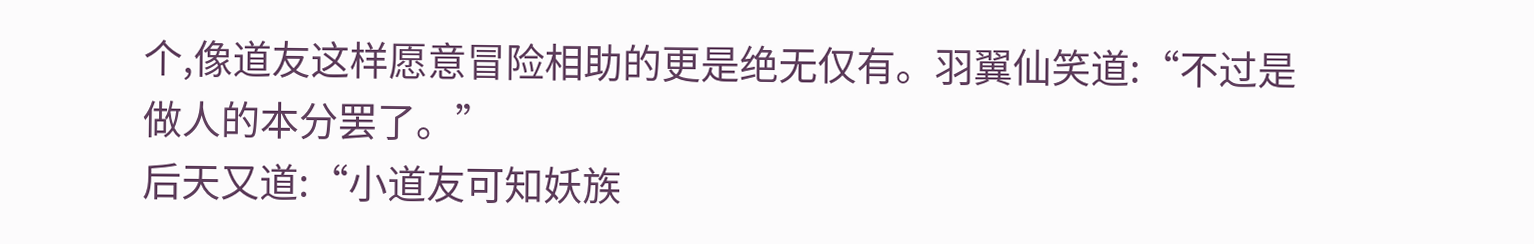个,像道友这样愿意冒险相助的更是绝无仅有。羽翼仙笑道:“不过是做人的本分罢了。”
后天又道:“小道友可知妖族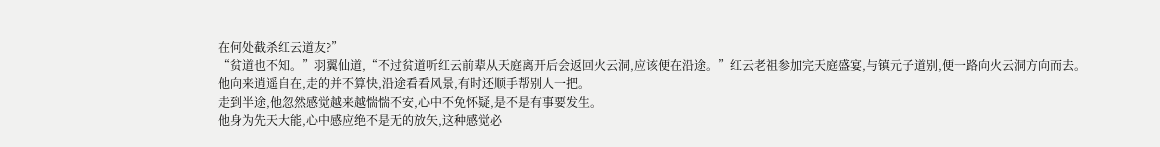在何处截杀红云道友?”
“贫道也不知。”羽翼仙道,“不过贫道听红云前辈从天庭离开后会返回火云洞,应该便在沿途。”红云老祖参加完天庭盛宴,与镇元子道别,便一路向火云洞方向而去。
他向来逍遥自在,走的并不算快,沿途看看风景,有时还顺手帮别人一把。
走到半途,他忽然感觉越来越惴惴不安,心中不免怀疑,是不是有事要发生。
他身为先天大能,心中感应绝不是无的放矢,这种感觉必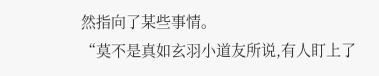然指向了某些事情。
“莫不是真如玄羽小道友所说,有人盯上了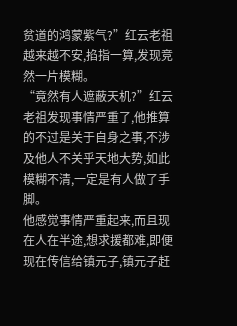贫道的鸿蒙紫气?”红云老祖越来越不安,掐指一算,发现竞然一片模糊。
“竟然有人遮蔽天机?”红云老祖发现事情严重了,他推算的不过是关于自身之事,不涉及他人不关乎天地大势,如此模糊不清,一定是有人做了手脚。
他感觉事情严重起来,而且现在人在半途,想求援都难,即便现在传信给镇元子,镇元子赶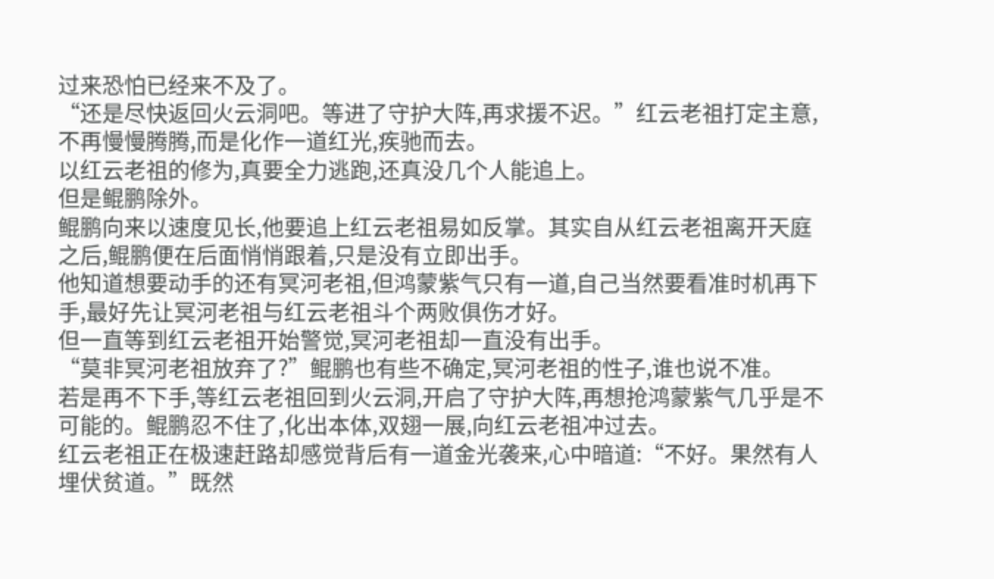过来恐怕已经来不及了。
“还是尽快返回火云洞吧。等进了守护大阵,再求援不迟。”红云老祖打定主意,不再慢慢腾腾,而是化作一道红光,疾驰而去。
以红云老祖的修为,真要全力逃跑,还真没几个人能追上。
但是鲲鹏除外。
鲲鹏向来以速度见长,他要追上红云老祖易如反掌。其实自从红云老祖离开天庭之后,鲲鹏便在后面悄悄跟着,只是没有立即出手。
他知道想要动手的还有冥河老祖,但鸿蒙紫气只有一道,自己当然要看准时机再下手,最好先让冥河老祖与红云老祖斗个两败俱伤才好。
但一直等到红云老祖开始警觉,冥河老祖却一直没有出手。
“莫非冥河老祖放弃了?”鲲鹏也有些不确定,冥河老祖的性子,谁也说不准。
若是再不下手,等红云老祖回到火云洞,开启了守护大阵,再想抢鸿蒙紫气几乎是不可能的。鲲鹏忍不住了,化出本体,双翅一展,向红云老祖冲过去。
红云老祖正在极速赶路却感觉背后有一道金光袭来,心中暗道:“不好。果然有人埋伏贫道。”既然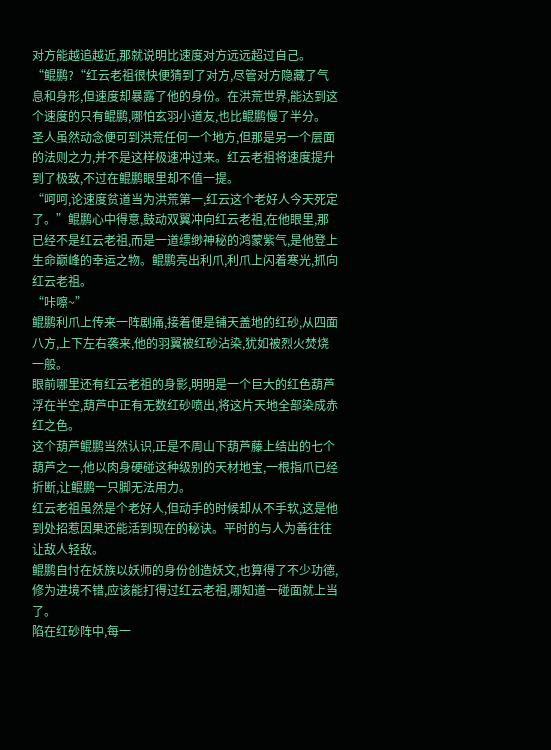对方能越追越近,那就说明比速度对方远远超过自己。
“鲲鹏?“红云老祖很快便猜到了对方,尽管对方隐藏了气息和身形,但速度却暴露了他的身份。在洪荒世界,能达到这个速度的只有鲲鹏,哪怕玄羽小道友,也比鲲鹏慢了半分。
圣人虽然动念便可到洪荒任何一个地方,但那是另一个层面的法则之力,并不是这样极速冲过来。红云老祖将速度提升到了极致,不过在鲲鹏眼里却不值一提。
“呵呵,论速度贫道当为洪荒第一,红云这个老好人今天死定了。”鲲鹏心中得意,鼓动双翼冲向红云老祖,在他眼里,那已经不是红云老祖,而是一道缥缈神秘的鸿蒙紫气,是他登上生命巅峰的幸运之物。鲲鹏亮出利爪,利爪上闪着寒光,抓向红云老祖。
“咔嚓~”
鲲鹏利爪上传来一阵剧痛,接着便是铺天盖地的红砂,从四面八方,上下左右袭来,他的羽翼被红砂沾染,犹如被烈火焚烧一般。
眼前哪里还有红云老祖的身影,明明是一个巨大的红色葫芦浮在半空,葫芦中正有无数红砂喷出,将这片天地全部染成赤红之色。
这个葫芦鲲鹏当然认识,正是不周山下葫芦藤上结出的七个葫芦之一,他以肉身硬碰这种级别的天材地宝,一根指爪已经折断,让鲲鹏一只脚无法用力。
红云老祖虽然是个老好人,但动手的时候却从不手软,这是他到处招惹因果还能活到现在的秘诀。平时的与人为善往往让敌人轻敌。
鲲鹏自忖在妖族以妖师的身份创造妖文,也算得了不少功德,修为进境不错,应该能打得过红云老祖,哪知道一碰面就上当了。
陷在红砂阵中,每一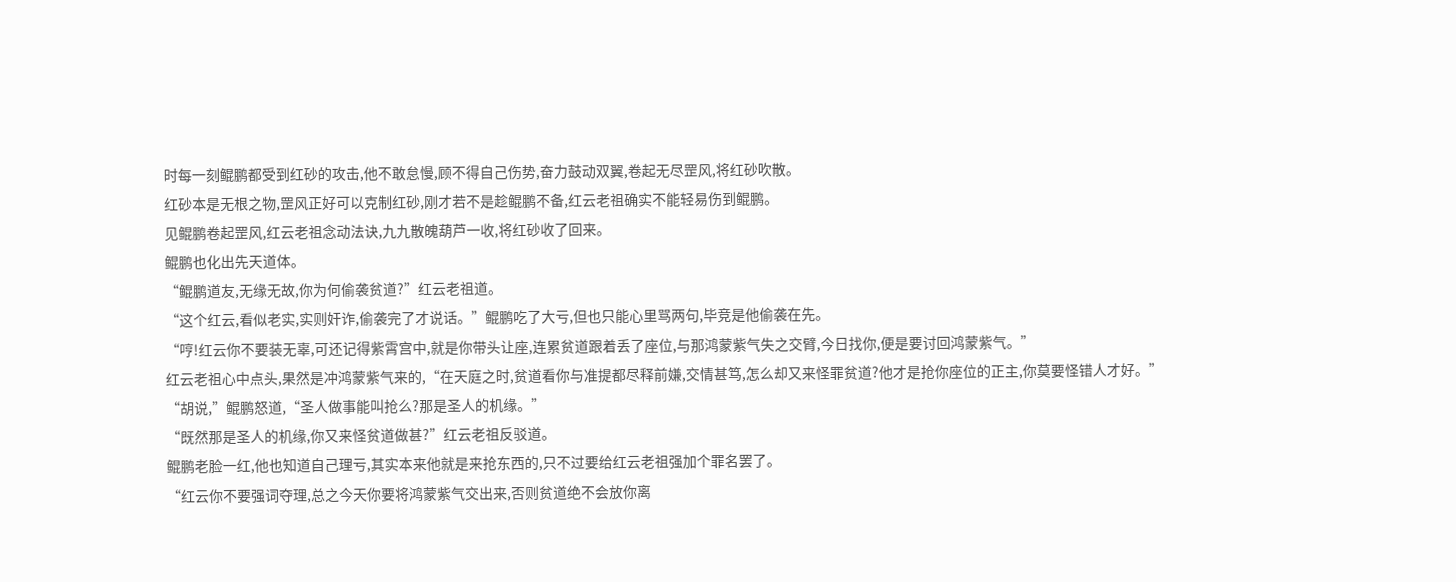时每一刻鲲鹏都受到红砂的攻击,他不敢怠慢,顾不得自己伤势,奋力鼓动双翼,卷起无尽罡风,将红砂吹散。
红砂本是无根之物,罡风正好可以克制红砂,刚才若不是趁鲲鹏不备,红云老祖确实不能轻易伤到鲲鹏。
见鲲鹏卷起罡风,红云老祖念动法诀,九九散魄葫芦一收,将红砂收了回来。
鲲鹏也化出先天道体。
“鲲鹏道友,无缘无故,你为何偷袭贫道?”红云老祖道。
“这个红云,看似老实,实则奸诈,偷袭完了才说话。”鲲鹏吃了大亏,但也只能心里骂两句,毕竞是他偷袭在先。
“哼!红云你不要装无辜,可还记得紫霄宫中,就是你带头让座,连累贫道跟着丢了座位,与那鸿蒙紫气失之交臂,今日找你,便是要讨回鸿蒙紫气。”
红云老祖心中点头,果然是冲鸿蒙紫气来的,“在天庭之时,贫道看你与准提都尽释前嫌,交情甚笃,怎么却又来怪罪贫道?他才是抢你座位的正主,你莫要怪错人才好。”
“胡说,”鲲鹏怒道,“圣人做事能叫抢么?那是圣人的机缘。”
“既然那是圣人的机缘,你又来怪贫道做甚?”红云老祖反驳道。
鲲鹏老脸一红,他也知道自己理亏,其实本来他就是来抢东西的,只不过要给红云老祖强加个罪名罢了。
“红云你不要强词夺理,总之今天你要将鸿蒙紫气交出来,否则贫道绝不会放你离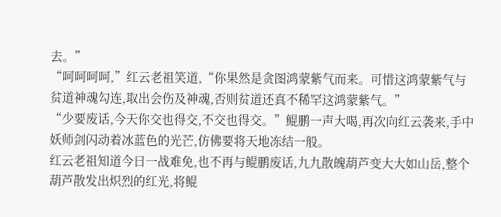去。”
“呵呵呵呵,”红云老祖笑道,“你果然是贪图鸿蒙紫气而来。可惜这鸿蒙紫气与贫道神魂勾连,取出会伤及神魂,否则贫道还真不稀罕这鸿蒙紫气。”
“少要废话,今天你交也得交,不交也得交。”鲲鹏一声大喝,再次向红云袭来,手中妖师剑闪动着冰蓝色的光芒,仿佛要将天地冻结一般。
红云老祖知道今日一战难免,也不再与鲲鹏废话,九九散魄葫芦变大大如山岳,整个葫芦散发出炽烈的红光,将鲲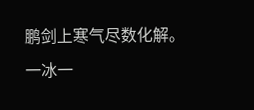鹏剑上寒气尽数化解。
一冰一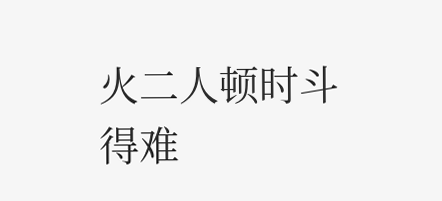火二人顿时斗得难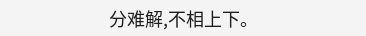分难解,不相上下。